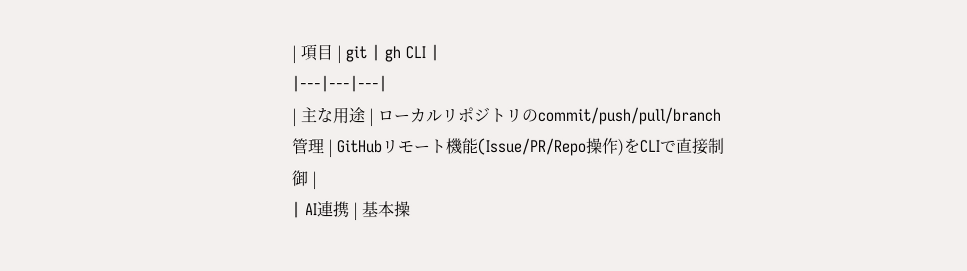| 項目 | git | gh CLI |
|---|---|---|
| 主な用途 | ローカルリポジトリのcommit/push/pull/branch管理 | GitHubリモート機能(Issue/PR/Repo操作)をCLIで直接制御 |
| AI連携 | 基本操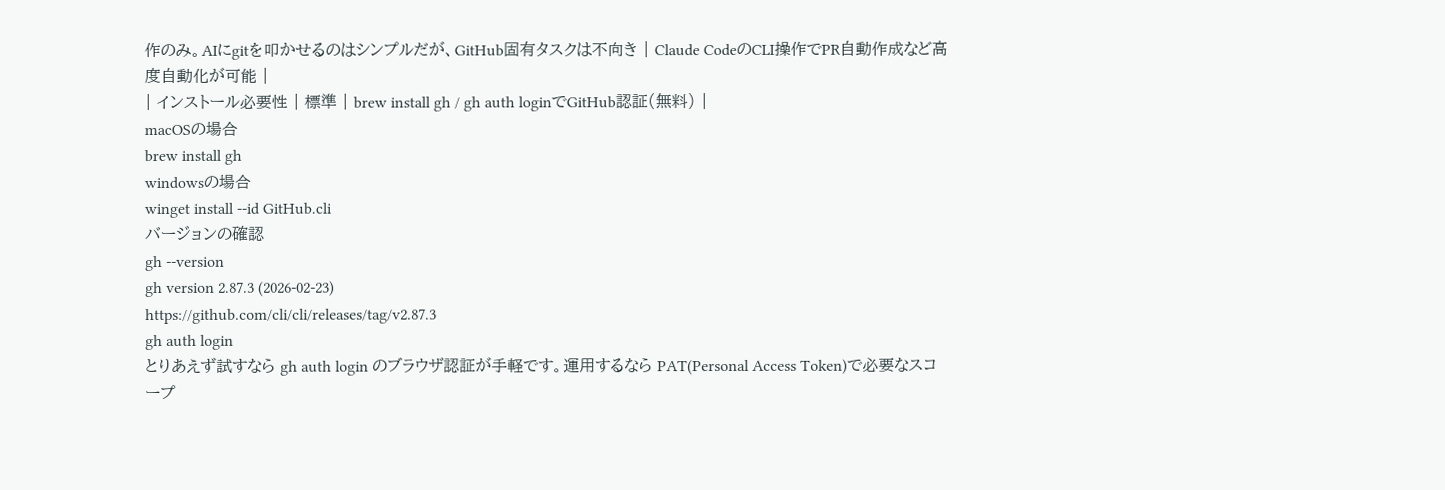作のみ。AIにgitを叩かせるのはシンプルだが、GitHub固有タスクは不向き | Claude CodeのCLI操作でPR自動作成など高度自動化が可能 |
| インストール必要性 | 標準 | brew install gh / gh auth loginでGitHub認証(無料) |
macOSの場合
brew install gh
windowsの場合
winget install --id GitHub.cli
バージョンの確認
gh --version
gh version 2.87.3 (2026-02-23)
https://github.com/cli/cli/releases/tag/v2.87.3
gh auth login
とりあえず試すなら gh auth login のブラウザ認証が手軽です。運用するなら PAT(Personal Access Token)で必要なスコープ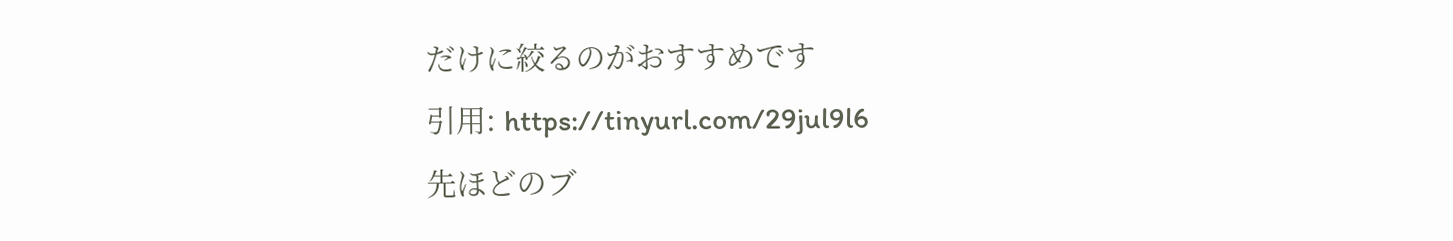だけに絞るのがおすすめです
引用: https://tinyurl.com/29jul9l6
先ほどのブ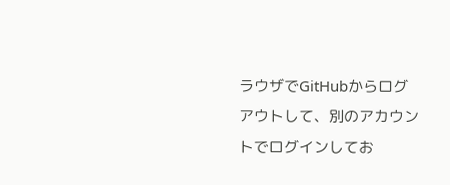ラウザでGitHubからログアウトして、別のアカウントでログインしてお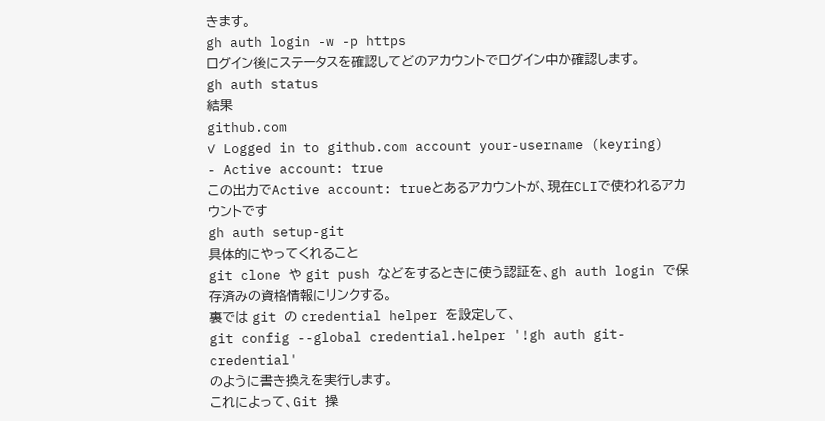きます。
gh auth login -w -p https
ログイン後にステータスを確認してどのアカウントでログイン中か確認します。
gh auth status
結果
github.com
✓ Logged in to github.com account your-username (keyring)
- Active account: true
この出力でActive account: trueとあるアカウントが、現在CLIで使われるアカウントです
gh auth setup-git
具体的にやってくれること
git clone や git push などをするときに使う認証を、gh auth login で保存済みの資格情報にリンクする。
裏では git の credential helper を設定して、
git config --global credential.helper '!gh auth git-credential'
のように書き換えを実行します。
これによって、Git 操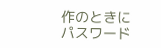作のときにパスワード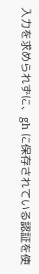入力を求められずに、gh に保存されている認証を使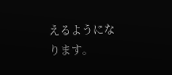えるようになります。